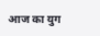आज का युग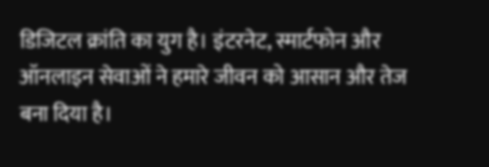डिजिटल क्रांति का युग है। इंटरनेट, स्मार्टफोन और ऑनलाइन सेवाओं ने हमारे जीवन को आसान और तेज बना दिया है।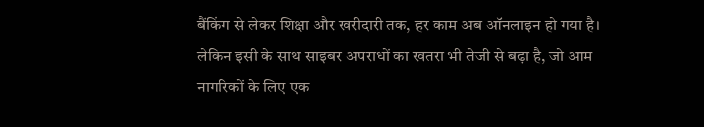बैंकिंग से लेकर शिक्षा और खरीदारी तक, हर काम अब ऑनलाइन हो गया है। लेकिन इसी के साथ साइबर अपराधों का खतरा भी तेजी से बढ़ा है, जो आम नागरिकों के लिए एक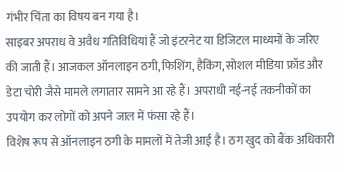गंभीर चिंता का विषय बन गया है।
साइबर अपराध वे अवैध गतिविधियां हैं जो इंटरनेट या डिजिटल माध्यमों के जरिए की जाती हैं। आजकल ऑनलाइन ठगी, फिशिंग, हैकिंग, सोशल मीडिया फ्रॉड और डेटा चोरी जैसे मामले लगातार सामने आ रहे हैं। अपराधी नई-नई तकनीकों का उपयोग कर लोगों को अपने जाल में फंसा रहे हैं।
विशेष रूप से ऑनलाइन ठगी के मामलों में तेजी आई है। ठग खुद को बैंक अधिकारी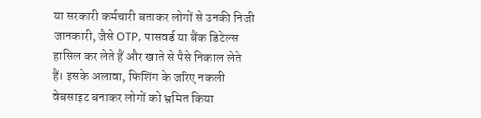या सरकारी कर्मचारी बताकर लोगों से उनकी निजी जानकारी, जैसे OTP, पासवर्ड या बैंक डिटेल्स हासिल कर लेते हैं और खाते से पैसे निकाल लेते हैं। इसके अलावा, फिशिंग के जरिए नकली वेबसाइट बनाकर लोगों को भ्रमित किया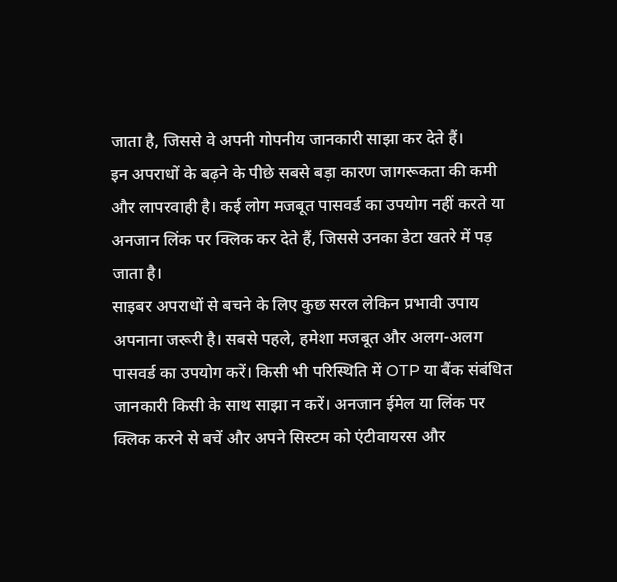जाता है, जिससे वे अपनी गोपनीय जानकारी साझा कर देते हैं।
इन अपराधों के बढ़ने के पीछे सबसे बड़ा कारण जागरूकता की कमी और लापरवाही है। कई लोग मजबूत पासवर्ड का उपयोग नहीं करते या अनजान लिंक पर क्लिक कर देते हैं, जिससे उनका डेटा खतरे में पड़ जाता है।
साइबर अपराधों से बचने के लिए कुछ सरल लेकिन प्रभावी उपाय अपनाना जरूरी है। सबसे पहले, हमेशा मजबूत और अलग-अलग पासवर्ड का उपयोग करें। किसी भी परिस्थिति में OTP या बैंक संबंधित जानकारी किसी के साथ साझा न करें। अनजान ईमेल या लिंक पर क्लिक करने से बचें और अपने सिस्टम को एंटीवायरस और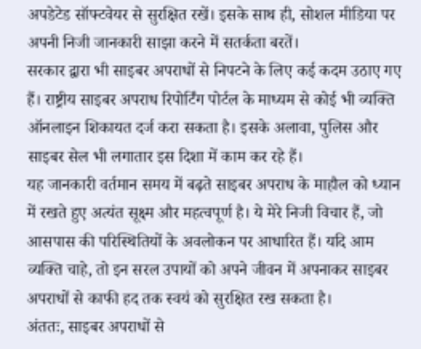अपडेटेड सॉफ्टवेयर से सुरक्षित रखें। इसके साथ ही, सोशल मीडिया पर अपनी निजी जानकारी साझा करने में सतर्कता बरतें।
सरकार द्वारा भी साइबर अपराधों से निपटने के लिए कई कदम उठाए गए हैं। राष्ट्रीय साइबर अपराध रिपोर्टिंग पोर्टल के माध्यम से कोई भी व्यक्ति ऑनलाइन शिकायत दर्ज करा सकता है। इसके अलावा, पुलिस और साइबर सेल भी लगातार इस दिशा में काम कर रहे हैं।
यह जानकारी वर्तमान समय में बढ़ते साइबर अपराध के माहौल को ध्यान में रखते हुए अत्यंत सूक्ष्म और महत्वपूर्ण है। ये मेरे निजी विचार हैं, जो आसपास की परिस्थितियों के अवलोकन पर आधारित हैं। यदि आम व्यक्ति चाहे, तो इन सरल उपायों को अपने जीवन में अपनाकर साइबर अपराधों से काफी हद तक स्वयं को सुरक्षित रख सकता है।
अंततः, साइबर अपराधों से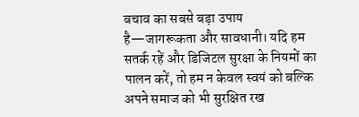बचाव का सबसे बड़ा उपाय है—जागरूकता और सावधानी। यदि हम सतर्क रहें और डिजिटल सुरक्षा के नियमों का पालन करें, तो हम न केवल स्वयं को बल्कि अपने समाज को भी सुरक्षित रख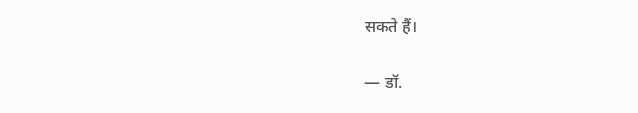सकते हैं।

— डॉ.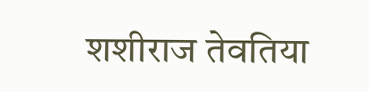शशीराज तेवतिया